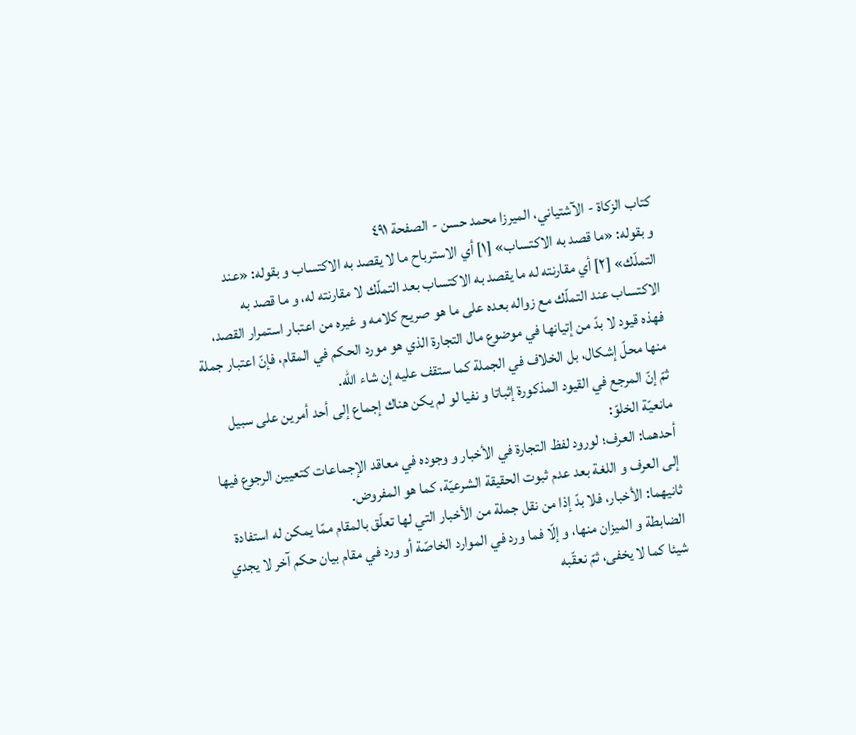كتاب الزكاة - الآشتياني، الميرزا محمد حسن - الصفحة ٤٩١
و بقوله: «ما قصد به الاكتساب» [١] أي الاسترباح ما لا يقصد به الاكتساب و بقوله: «عند التملّك» [٢] أي مقارنته له ما يقصد به الاكتساب بعد التملّك لا مقارنته له، و ما قصد به الاكتساب عند التملّك مع زواله بعده على ما هو صريح كلامه و غيره من اعتبار استمرار القصد، فهذه قيود لا بدّ من إتيانها في موضوع مال التجارة الذي هو مورد الحكم في المقام، فإنّ اعتبار جملة منها محلّ إشكال، بل الخلاف في الجملة كما ستقف عليه إن شاء اللّه.
ثمّ إنّ المرجع في القيود المذكورة إثباتا و نفيا لو لم يكن هناك إجماع إلى أحد أمرين على سبيل مانعيّة الخلوّ:
أحدهما: العرف؛ لورود لفظ التجارة في الأخبار و وجوده في معاقد الإجماعات كتعيين الرجوع فيها إلى العرف و اللغة بعد عدم ثبوت الحقيقة الشرعيّة، كما هو المفروض.
ثانيهما: الأخبار، فلا بدّ إذا من نقل جملة من الأخبار التي لها تعلّق بالمقام ممّا يمكن له استفادة الضابطة و الميزان منها، و إلّا فما ورد في الموارد الخاصّة أو ورد في مقام بيان حكم آخر لا يجدي شيئا كما لا يخفى، ثمّ نعقّبه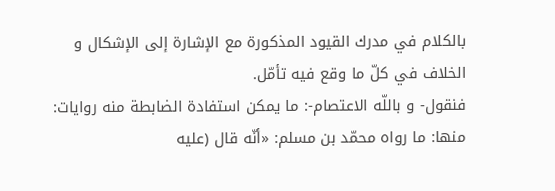بالكلام في مدرك القيود المذكورة مع الإشارة إلى الإشكال و الخلاف في كلّ ما وقع فيه تأمّل.
فنقول- و باللّه الاعتصام-: ما يمكن استفادة الضابطة منه روايات:
منها: ما رواه محمّد بن مسلم: «أنّه قال (عليه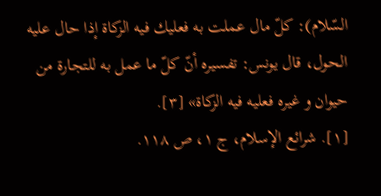السّلام): كلّ مال عملت به فعليك فيه الزكاة إذا حال عليه الحول، قال يونس: تفسيره أنّ كلّ ما عمل به للتجارة من حيوان و غيره فعليه فيه الزكاة» [٣].
[١]. شرائع الإسلام، ج ١، ص ١١٨.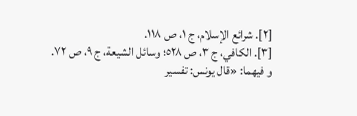[٢]. شرائع الإسلام، ج ١، ص ١١٨.
[٣]. الكافي، ج ٣، ص ٥٢٨؛ وسائل الشيعة، ج ٩، ص ٧٢. و فيهما: «قال يونس: تفسير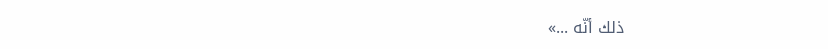ذلك أنّه ...»